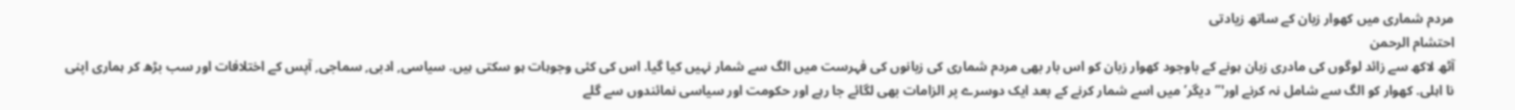مردم شماری میں کھوار زبان کے ساتھ زیادتی
احتشام الرحمن
آٹھ لاکھ سے زائد لوگوں کی مادری زبان ہونے کے باوجود کھوار زبان کو اس بار بھی مردم شماری کی زبانوں کی فہرست میں الگ سے شمار نہیں کیا گیا. اس کی کئی وجوہات ہو سکتی ہیں. سیاسی, ادبی, سماجی, آپس کے اختلافات اور سب بڑھ کر ہماری اپنی نا اہلی. کھوار کو الگ سے شامل نہ کرنے اور'”دیگر’ میں اسے شمار کرنے کے بعد ایک دوسرے پر الزامات بھی لگائے جا رہے اور حکومت اور سیاسی نمائندوں سے گلے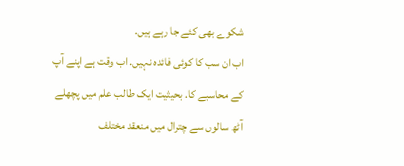شکوے بھی کئے جا رہے ہیں.
اب ان سب کا کوئی فائدہ نہیں. اب وقت ہے اپنے آپ کے محاسبے کا. بحیثیت ایک طالب علم میں پچھلے آٹھ سالوں سے چترال میں منعقد مختلف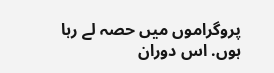پروگراموں میں حصہ لے رہا ہوں. اس دوران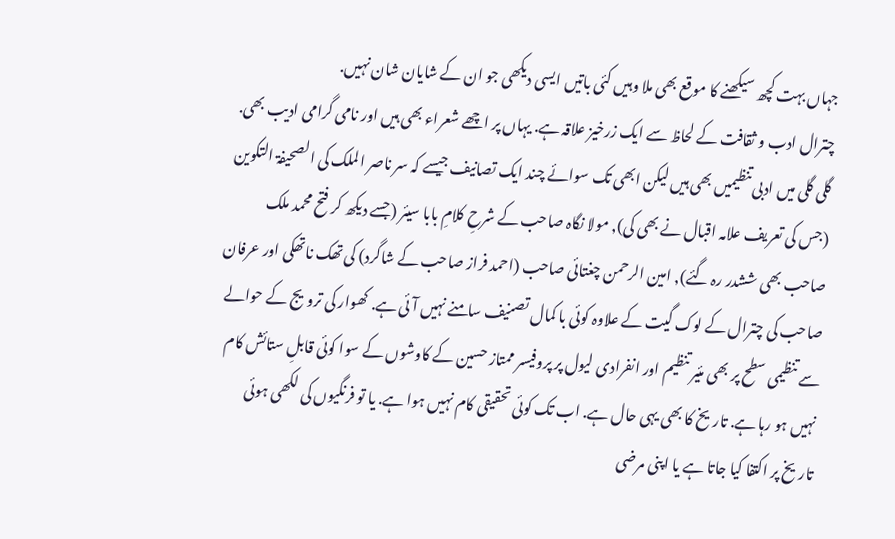جہاں بہت کچھ سیکھنے کا موقع بھی ملا وہیں کئی باتیں ایسی دیکھی جو ان کے شایان شان نہیں.
چترال ادب و ثقافت کے لحاظ سے ایک زرخیز علاقہ ہے. یہاں پر اچھے شعراء بھی ہیں اور نامی گرامی ادیب بھی. گلی گلی میں ادبی تنظیمیں بھی ہیں لیکن ابھی تک سوائے چند ایک تصانیف جیسے کہ سر ناصر الملک کی الصحیفۃ التکوین (جس کی تعریف علامہ اقبال نے بھی کی), مولا نگاہ صاحب کے شرحِ کلامِ بابا سیئر (جسے دیکھ کر فتح محمد ملک صاحب بھی ششدر رہ گئے), امین الرحمن چغتائی صاحب (احمد فراز صاحب کے شاگرد) کی تھک ناتھکی اور عرفان صاحب کی چترال کے لوک گیت کے علاوہ کوئی با کمال تصنیف سامنے نہیں آئی ہے. کھوار کی ترویج کے حوالے سے تنظیمی سطح پر بھی مئیر تنظیم اور انفرادی لیول پر پروفیسر ممتاز حسین کے کاوشوں کے سوا کوئی قابلِ ستائش کام نہیں ہو رہا ہے. تاریخ کا بھی یہی حال ہے. اب تک کوئی تحقیقی کام نہیں ہوا ہے. یا تو فرنگیوں کی لکھی ہوئی تاریخ پر اکتفا کیا جاتا ہے یا اپنی مرضی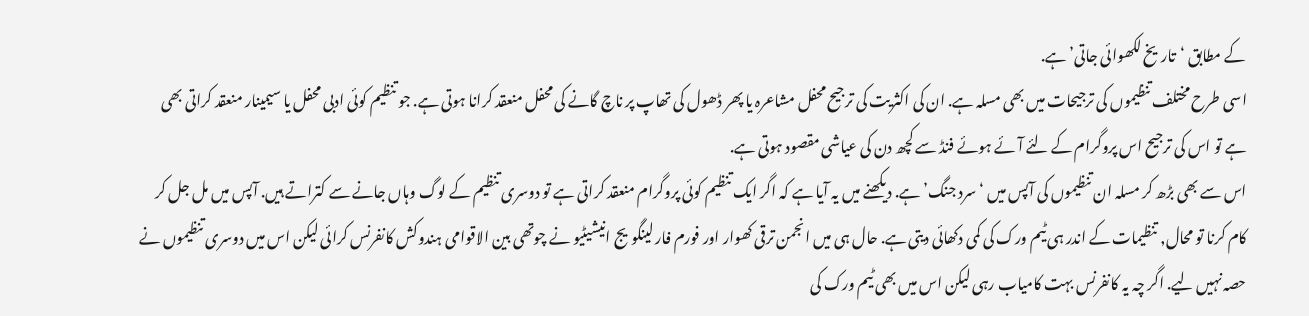کے مطابق ‘تاریخ لکھوائی جاتی’ ہے.
اسی طرح مختلف تنظیموں کی ترجیحات میں بھی مسلہ ہے. ان کی اکثریت کی ترجیح محفل مشاعرہ یا پھر ڈھول کی تھاپ پر ناچ گانے کی محفل منعقد کرانا ہوتی ہے. جو تنظیم کوئی ادبی محفل یا سیمینار منعقد کراتی بھی ہے تو اس کی ترجیح اس پروگرام کے لئے آئے ہوئے فنڈ سے کچھ دن کی عیاشی مقصود ہوتی ہے.
اس سے بھی بڑھ کر مسلہ ان تنظیموں کی آپس میں ‘سرد جنگ’ ہے. دیکھنے میں یہ آیا ہے کہ اگر ایک تنظیم کوئی پروگرام منعقد کراتی ہے تو دوسری تنظیم کے لوگ وہاں جانے سے کتراتے ہیں. آپس میں مل جل کر کام کرنا تو محال, تنظیمات کے اندر ہی ٹیم ورک کی کمی دکھائی دیتی ہے. حال ہی میں انجمن ترقی کھوار اور فورم فار لینگویج انیشیٹیو نے چوتھی بین الاقوامی ہندوکش کانفرنس کرائی لیکن اس میں دوسری تنظیموں نے حصہ نہیں لیے. اگر چہ یہ کانفرنس بہت کامیاب رہی لیکن اس میں بھی ٹیم ورک کی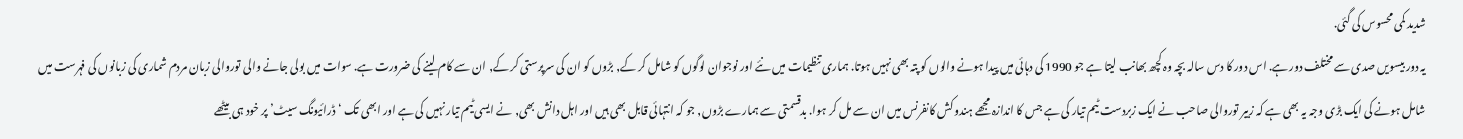شدید کمی محسوس کی گئی.
یہ دور بیسویں صدی سے مختلف دور ہے. اس دور کا دس سالہ بچہ وہ کچھ بھانب لیتا ہے جو 1990 کی دہائی میں پیدا ہونے والوں کو پتہ بھی نہیں ہوتا. ہماری تنظیمات میں نئے اور نوجوان لوگوں کو شامل کر کے, بڑوں کو ان کی سرپرستی کر کے, ان سے کام لینے کی ضرورت ہے. سوات میں بولی جانے والی توروالی زبان مردم شماری کی زبانوں کی فہرست میں شامل ہونے کی ایک بڑی وجہ یہ بھی ہے کہ زبیر توروالی صاحب نے ایک زبردست ٹیم تیار کی ہے جس کا اندازہ مجھے ہندو کش کانفرنس میں ان سے مل کر ہوا. بدقسمتی سے ہمارے بڑوں, جو کہ انتہائی قابل بھی ہیں اور اہل دانش بھی, نے ایسی ٹیم تیار نہیں کی ہے اور ابھی تک ‘ڈرائیونگ سیٹ’ پر خود ہی بیٹھے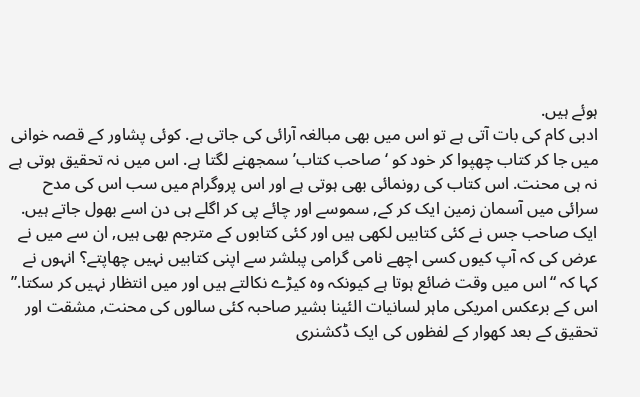ہوئے ہیں.
ادبی کام کی بات آتی ہے تو اس میں بھی مبالغہ آرائی کی جاتی ہے. کوئی پشاور کے قصہ خوانی میں جا کر کتاب چھپوا کر خود کو ‘صاحب کتاب’ سمجھنے لگتا ہے. اس میں نہ تحقیق ہوتی ہے نہ ہی محنت. اس کتاب کی رونمائی بھی ہوتی ہے اور اس پروگرام میں سب اس کی مدح سرائی میں آسمان زمین ایک کر کے, سموسے اور چائے پی کر اگلے ہی دن اسے بھول جاتے ہیں.
ایک صاحب جس نے کئی کتابیں لکھی ہیں اور کئی کتابوں کے مترجم بھی ہیں, ان سے میں نے عرض کی کہ آپ کیوں کسی اچھے نامی گرامی پبلشر سے اپنی کتابیں نہیں چھاپتے؟ انہوں نے کہا کہ “اس میں وقت ضائع ہوتا ہے کیونکہ وہ کیڑے نکالتے ہیں اور میں انتظار نہیں کر سکتا.” اس کے برعکس امریکی ماہر لسانیات الئینا بشیر صاحبہ کئی سالوں کی محنت, مشقت اور تحقیق کے بعد کھوار کے لفظوں کی ایک ڈکشنری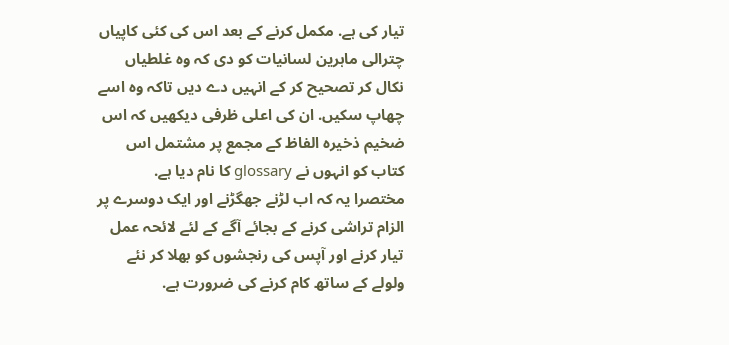تیار کی ہے. مکمل کرنے کے بعد اس کی کئی کاپیاں چترالی ماہرین لسانیات کو دی کہ وہ غلطیاں نکال کر تصحیح کر کے انہیں دے دیں تاکہ وہ اسے چھاپ سکیں. ان کی اعلی ظرفی دیکھیں کہ اس ضخیم ذخیرہ الفاظ کے مجمع پر مشتمل اس کتاب کو انہوں نے glossary کا نام دیا ہے.
مختصرا یہ کہ اب لڑنے جھگڑنے اور ایک دوسرے پر الزام تراشی کرنے کے بجائے آگے کے لئے لائحہ عمل تیار کرنے اور آپس کی رنجشوں کو بھلا کر نئے ولولے کے ساتھ کام کرنے کی ضرورت ہے.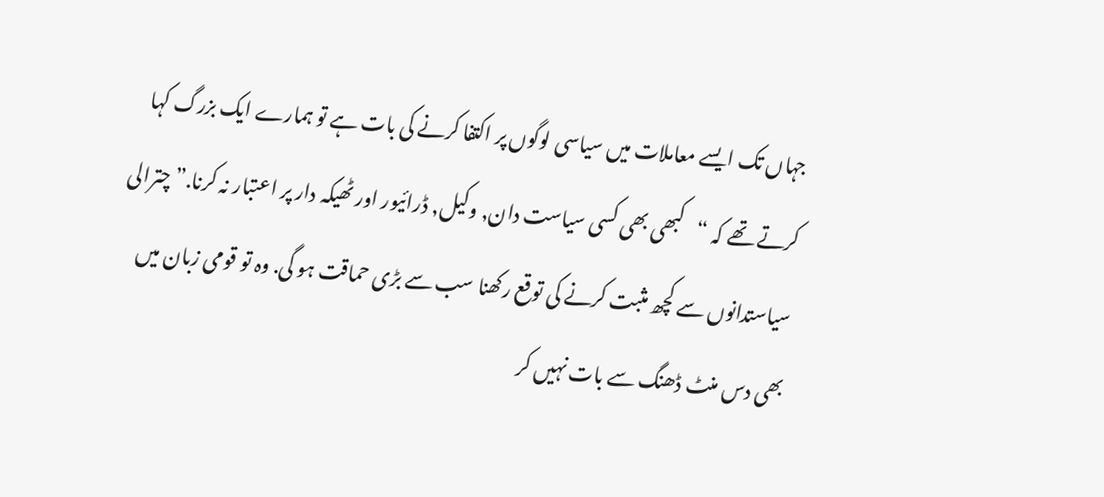جہاں تک ایسے معاملات میں سیاسی لوگوں پر اکتفا کرنے کی بات ہے تو ہمارے ایک بزرگ کہا کرتے تھے کہ “کبھی بھی کسی سیاست دان, وکیل, ڈرائیور اور ٹھیکہ دار پر اعتبار نہ کرنا.” چترالی سیاستدانوں سے کچھ مثبت کرنے کی توقع رکھنا سب سے بڑی حماقت ہو گی. وہ تو قومی زبان میں بھی دس منٹ ڈھنگ سے بات نہیں کر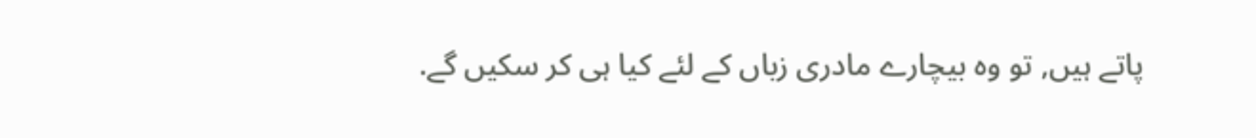پاتے ہیں, تو وہ بیچارے مادری زباں کے لئے کیا ہی کر سکیں گے.